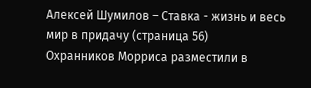Алексей Шумилов – Ставка - жизнь и весь мир в придачу (страница 56)
Охранников Морриса разместили в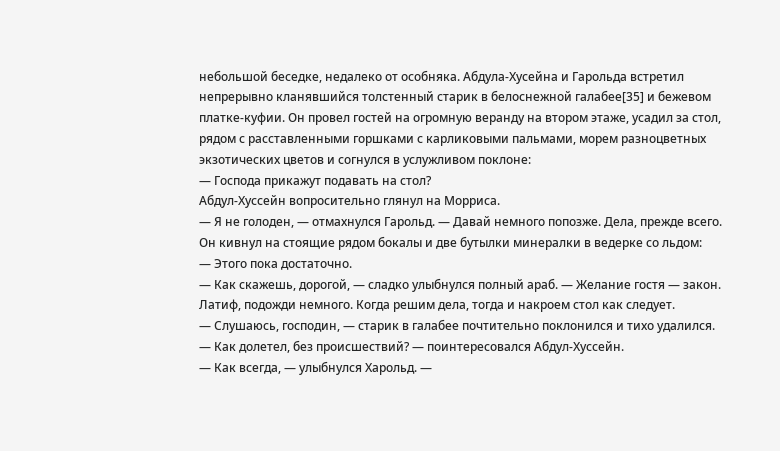небольшой беседке, недалеко от особняка. Абдула-Хусейна и Гарольда встретил непрерывно кланявшийся толстенный старик в белоснежной галабее[35] и бежевом платке-куфии. Он провел гостей на огромную веранду на втором этаже, усадил за стол, рядом с расставленными горшками с карликовыми пальмами, морем разноцветных экзотических цветов и согнулся в услужливом поклоне:
— Господа прикажут подавать на стол?
Абдул-Хуссейн вопросительно глянул на Морриса.
— Я не голоден, — отмахнулся Гарольд. — Давай немного попозже. Дела, прежде всего.
Он кивнул на стоящие рядом бокалы и две бутылки минералки в ведерке со льдом:
— Этого пока достаточно.
— Как скажешь, дорогой, — сладко улыбнулся полный араб. — Желание гостя — закон. Латиф, подожди немного. Когда решим дела, тогда и накроем стол как следует.
— Слушаюсь, господин, — старик в галабее почтительно поклонился и тихо удалился.
— Как долетел, без происшествий? — поинтересовался Абдул-Хуссейн.
— Как всегда, — улыбнулся Харольд. —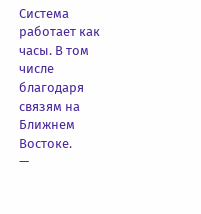Система работает как часы. В том числе благодаря связям на Ближнем Востоке.
—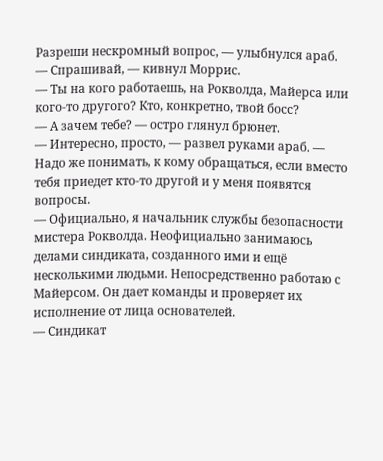Разреши нескромный вопрос, — улыбнулся араб.
— Спрашивай, — кивнул Моррис.
— Ты на кого работаешь, на Рокволда, Майерса или кого-то другого? Кто, конкретно, твой босс?
— А зачем тебе? — остро глянул брюнет.
— Интересно, просто, — развел руками араб. — Надо же понимать, к кому обращаться, если вместо тебя приедет кто-то другой и у меня появятся вопросы.
— Официально, я начальник службы безопасности мистера Рокволда. Неофициально занимаюсь делами синдиката, созданного ими и ещё несколькими людьми. Непосредственно работаю с Майерсом. Он дает команды и проверяет их исполнение от лица основателей.
— Синдикат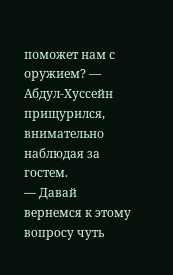поможет нам с оружием? — Абдул-Хуссейн прищурился, внимательно наблюдая за гостем.
— Давай вернемся к этому вопросу чуть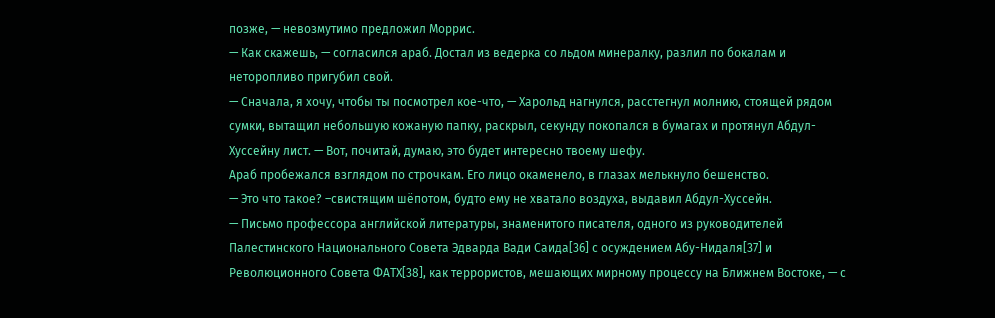позже, — невозмутимо предложил Моррис.
— Как скажешь, — согласился араб. Достал из ведерка со льдом минералку, разлил по бокалам и неторопливо пригубил свой.
— Сначала, я хочу, чтобы ты посмотрел кое-что, — Харольд нагнулся, расстегнул молнию, стоящей рядом сумки, вытащил небольшую кожаную папку, раскрыл, секунду покопался в бумагах и протянул Абдул-Хуссейну лист. — Вот, почитай, думаю, это будет интересно твоему шефу.
Араб пробежался взглядом по строчкам. Его лицо окаменело, в глазах мелькнуло бешенство.
— Это что такое? –свистящим шёпотом, будто ему не хватало воздуха, выдавил Абдул-Хуссейн.
— Письмо профессора английской литературы, знаменитого писателя, одного из руководителей Палестинского Национального Совета Эдварда Вади Саида[36] с осуждением Абу-Нидаля[37] и Революционного Совета ФАТХ[38], как террористов, мешающих мирному процессу на Ближнем Востоке, — с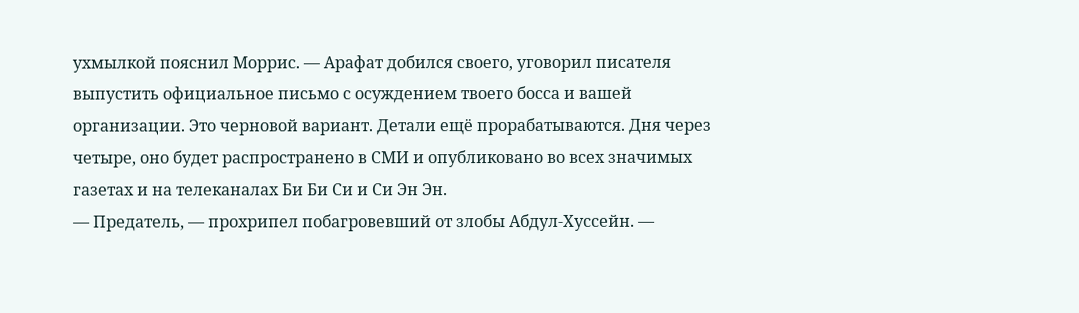ухмылкой пояснил Моррис. — Арафат добился своего, уговорил писателя выпустить официальное письмо с осуждением твоего босса и вашей организации. Это черновой вариант. Детали ещё прорабатываются. Дня через четыре, оно будет распространено в СМИ и опубликовано во всех значимых газетах и на телеканалах Би Би Си и Си Эн Эн.
— Предатель, — прохрипел побагровевший от злобы Абдул-Хуссейн. —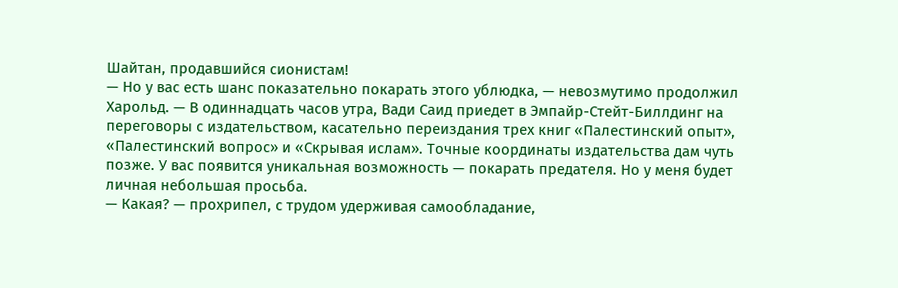Шайтан, продавшийся сионистам!
— Но у вас есть шанс показательно покарать этого ублюдка, — невозмутимо продолжил Харольд. — В одиннадцать часов утра, Вади Саид приедет в Эмпайр-Стейт-Биллдинг на переговоры с издательством, касательно переиздания трех книг «Палестинский опыт», «Палестинский вопрос» и «Скрывая ислам». Точные координаты издательства дам чуть позже. У вас появится уникальная возможность — покарать предателя. Но у меня будет личная небольшая просьба.
— Какая? — прохрипел, с трудом удерживая самообладание,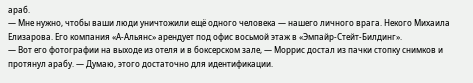араб.
— Мне нужно, чтобы ваши люди уничтожили ещё одного человека — нашего личного врага. Некого Михаила Елизарова. Его компания «А-Альянс» арендует под офис восьмой этаж в «Эмпайр-Стейт-Билдинг».
— Вот его фотографии на выходе из отеля и в боксерском зале, — Моррис достал из пачки стопку снимков и протянул арабу. — Думаю, этого достаточно для идентификации.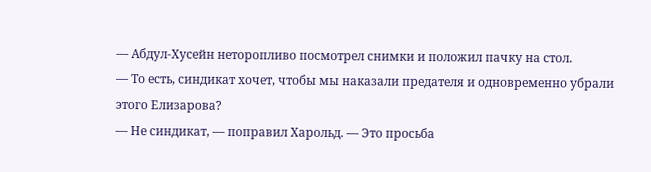— Абдул-Хусейн неторопливо посмотрел снимки и положил пачку на стол.
— То есть, синдикат хочет, чтобы мы наказали предателя и одновременно убрали этого Елизарова?
— Не синдикат, — поправил Харольд. — Это просьба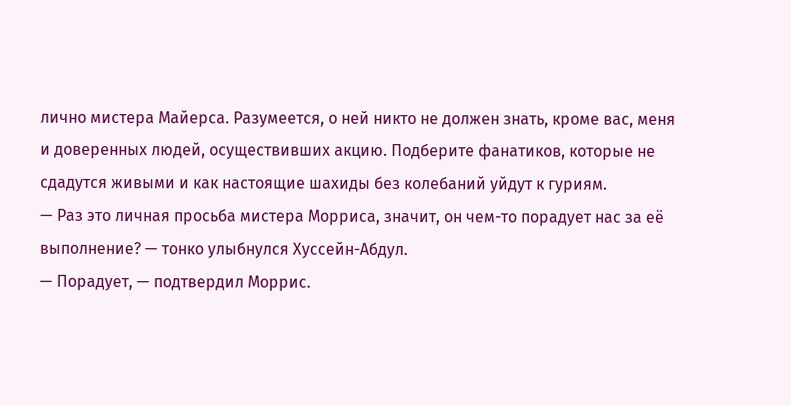лично мистера Майерса. Разумеется, о ней никто не должен знать, кроме вас, меня и доверенных людей, осуществивших акцию. Подберите фанатиков, которые не сдадутся живыми и как настоящие шахиды без колебаний уйдут к гуриям.
— Раз это личная просьба мистера Морриса, значит, он чем-то порадует нас за её выполнение? — тонко улыбнулся Хуссейн-Абдул.
— Порадует, — подтвердил Моррис.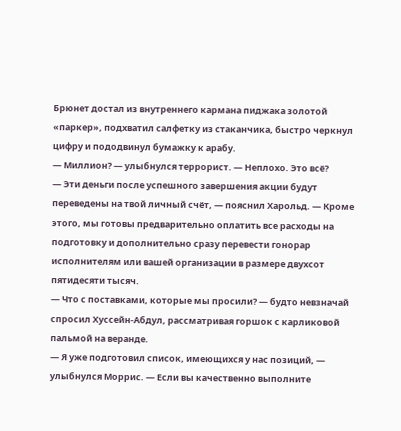Брюнет достал из внутреннего кармана пиджака золотой «паркер», подхватил салфетку из стаканчика, быстро черкнул цифру и пододвинул бумажку к арабу.
— Миллион? — улыбнулся террорист. — Неплохо. Это всё?
— Эти деньги после успешного завершения акции будут переведены на твой личный счёт, — пояснил Харольд. — Кроме этого, мы готовы предварительно оплатить все расходы на подготовку и дополнительно сразу перевести гонорар исполнителям или вашей организации в размере двухсот пятидесяти тысяч.
— Что с поставками, которые мы просили? — будто невзначай спросил Хуссейн-Абдул, рассматривая горшок с карликовой пальмой на веранде.
— Я уже подготовил список, имеющихся у нас позиций, — улыбнулся Моррис. — Если вы качественно выполните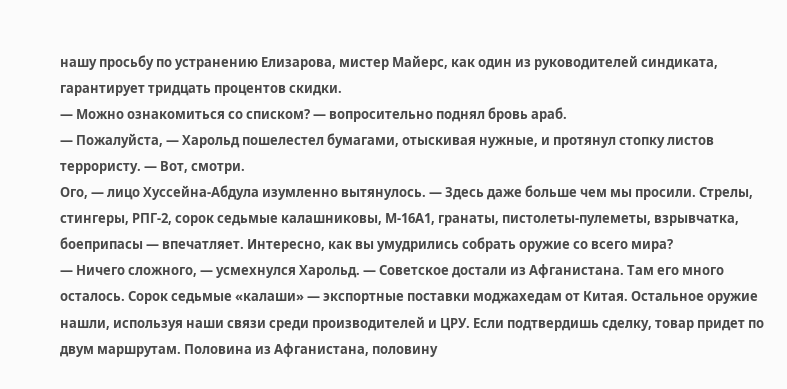нашу просьбу по устранению Елизарова, мистер Майерс, как один из руководителей синдиката, гарантирует тридцать процентов скидки.
— Можно ознакомиться со списком? — вопросительно поднял бровь араб.
— Пожалуйста, — Харольд пошелестел бумагами, отыскивая нужные, и протянул стопку листов террористу. — Вот, смотри.
Ого, — лицо Хуссейна-Абдула изумленно вытянулось. — Здесь даже больше чем мы просили. Стрелы, стингеры, РПГ-2, сорок седьмые калашниковы, М-16А1, гранаты, пистолеты-пулеметы, взрывчатка, боеприпасы — впечатляет. Интересно, как вы умудрились собрать оружие со всего мира?
— Ничего сложного, — усмехнулся Харольд. — Советское достали из Афганистана. Там его много осталось. Сорок седьмые «калаши» — экспортные поставки моджахедам от Китая. Остальное оружие нашли, используя наши связи среди производителей и ЦРУ. Если подтвердишь сделку, товар придет по двум маршрутам. Половина из Афганистана, половину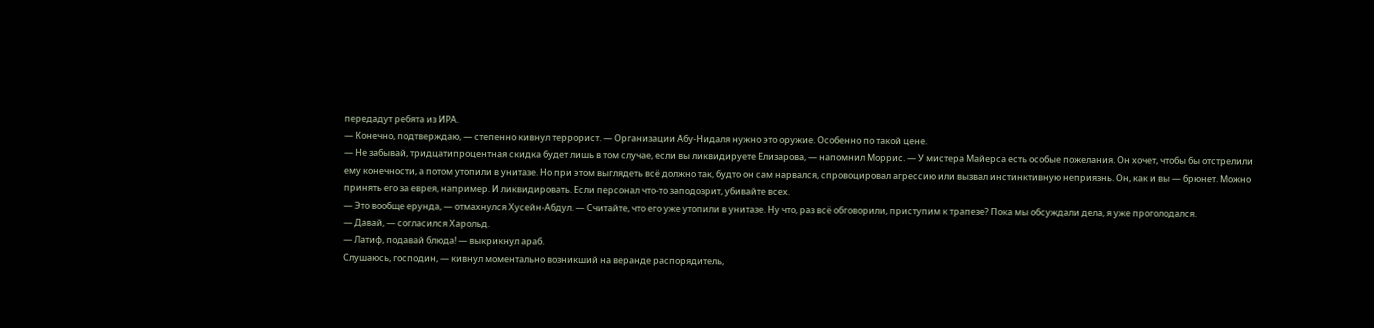передадут ребята из ИРА.
— Конечно, подтверждаю, — степенно кивнул террорист. — Организации Абу-Нидаля нужно это оружие. Особенно по такой цене.
— Не забывай, тридцатипроцентная скидка будет лишь в том случае, если вы ликвидируете Елизарова, — напомнил Моррис. — У мистера Майерса есть особые пожелания. Он хочет, чтобы бы отстрелили ему конечности, а потом утопили в унитазе. Но при этом выглядеть всё должно так, будто он сам нарвался, спровоцировал агрессию или вызвал инстинктивную неприязнь. Он, как и вы — брюнет. Можно принять его за еврея, например. И ликвидировать. Если персонал что-то заподозрит, убивайте всех.
— Это вообще ерунда, — отмахнулся Хусейн-Абдул. — Считайте, что его уже утопили в унитазе. Ну что, раз всё обговорили, приступим к трапезе? Пока мы обсуждали дела, я уже проголодался.
— Давай, — согласился Харольд.
— Латиф, подавай блюда! — выкрикнул араб.
Слушаюсь, господин, — кивнул моментально возникший на веранде распорядитель,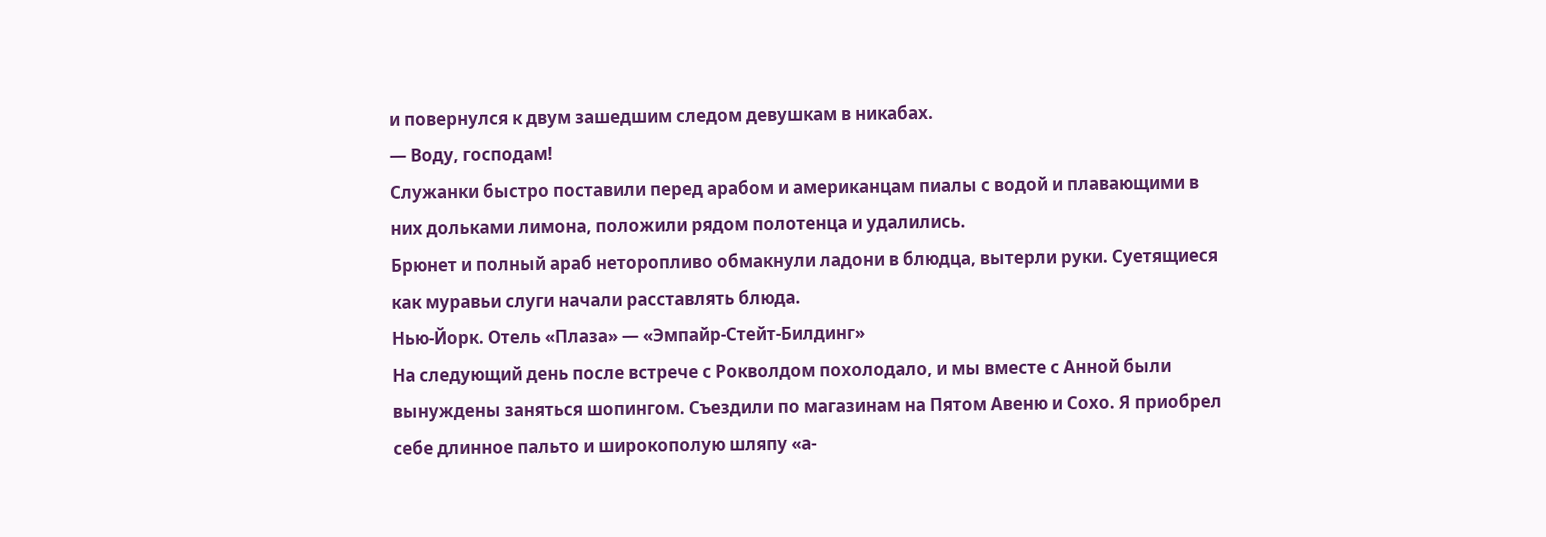и повернулся к двум зашедшим следом девушкам в никабах.
— Воду, господам!
Служанки быстро поставили перед арабом и американцам пиалы с водой и плавающими в них дольками лимона, положили рядом полотенца и удалились.
Брюнет и полный араб неторопливо обмакнули ладони в блюдца, вытерли руки. Суетящиеся как муравьи слуги начали расставлять блюда.
Нью-Йорк. Отель «Плаза» — «Эмпайр-Стейт-Билдинг»
На следующий день после встрече с Рокволдом похолодало, и мы вместе с Анной были вынуждены заняться шопингом. Съездили по магазинам на Пятом Авеню и Сохо. Я приобрел себе длинное пальто и широкополую шляпу «а-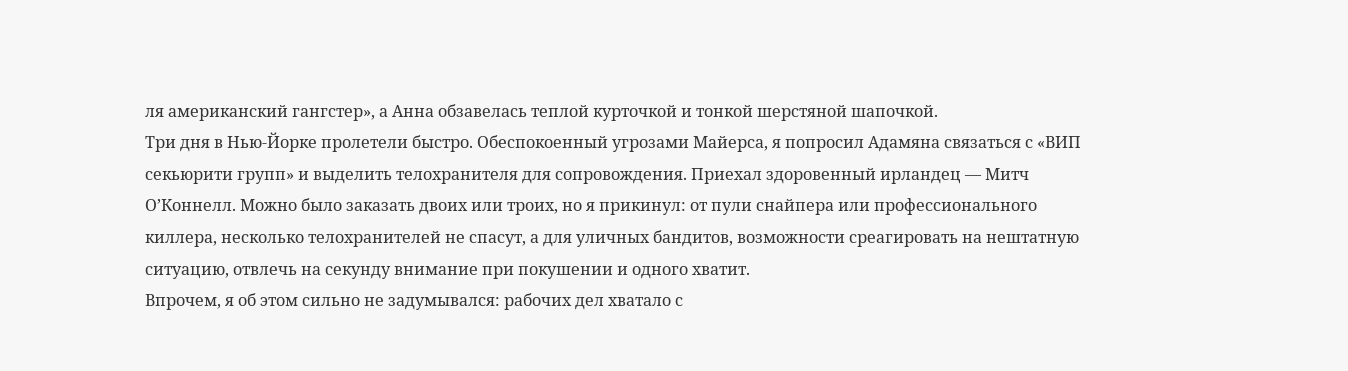ля американский гангстер», а Анна обзавелась теплой курточкой и тонкой шерстяной шапочкой.
Три дня в Нью-Йорке пролетели быстро. Обеспокоенный угрозами Майерса, я попросил Адамяна связаться с «ВИП секьюрити групп» и выделить телохранителя для сопровождения. Приехал здоровенный ирландец — Митч О’Коннелл. Можно было заказать двоих или троих, но я прикинул: от пули снайпера или профессионального киллера, несколько телохранителей не спасут, а для уличных бандитов, возможности среагировать на нештатную ситуацию, отвлечь на секунду внимание при покушении и одного хватит.
Впрочем, я об этом сильно не задумывался: рабочих дел хватало с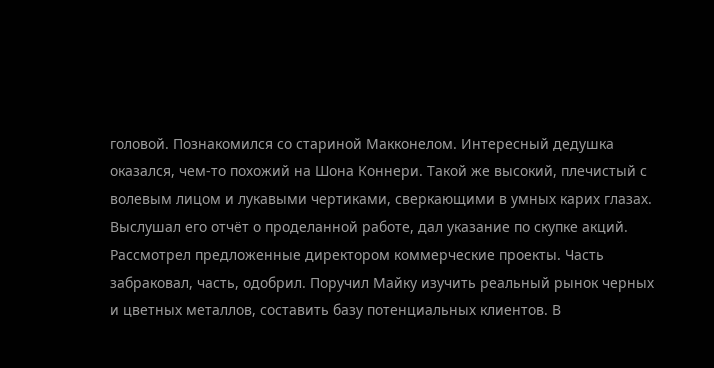головой. Познакомился со стариной Макконелом. Интересный дедушка оказался, чем-то похожий на Шона Коннери. Такой же высокий, плечистый с волевым лицом и лукавыми чертиками, сверкающими в умных карих глазах. Выслушал его отчёт о проделанной работе, дал указание по скупке акций.
Рассмотрел предложенные директором коммерческие проекты. Часть забраковал, часть, одобрил. Поручил Майку изучить реальный рынок черных и цветных металлов, составить базу потенциальных клиентов. В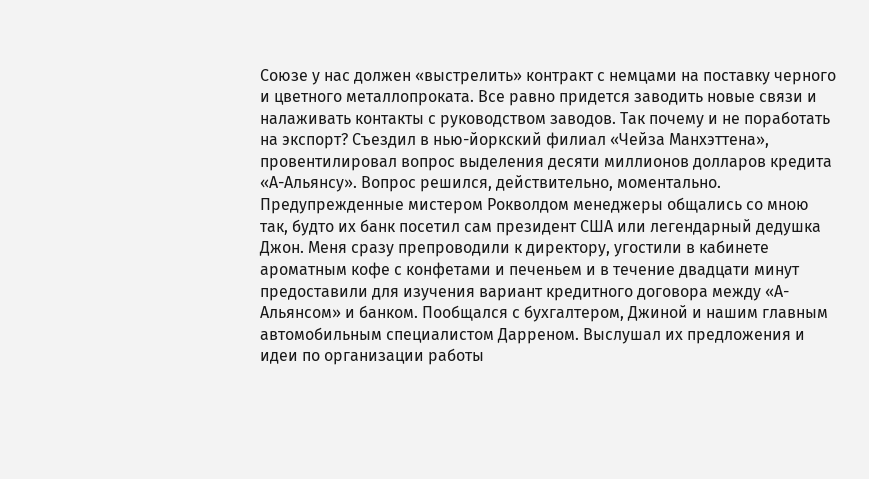Союзе у нас должен «выстрелить» контракт с немцами на поставку черного и цветного металлопроката. Все равно придется заводить новые связи и налаживать контакты с руководством заводов. Так почему и не поработать на экспорт? Съездил в нью-йоркский филиал «Чейза Манхэттена», провентилировал вопрос выделения десяти миллионов долларов кредита «А-Альянсу». Вопрос решился, действительно, моментально. Предупрежденные мистером Рокволдом менеджеры общались со мною так, будто их банк посетил сам президент США или легендарный дедушка Джон. Меня сразу препроводили к директору, угостили в кабинете ароматным кофе с конфетами и печеньем и в течение двадцати минут предоставили для изучения вариант кредитного договора между «А-Альянсом» и банком. Пообщался с бухгалтером, Джиной и нашим главным автомобильным специалистом Дарреном. Выслушал их предложения и идеи по организации работы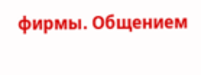фирмы. Общением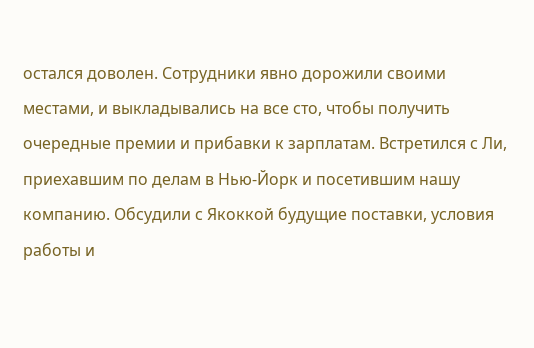остался доволен. Сотрудники явно дорожили своими местами, и выкладывались на все сто, чтобы получить очередные премии и прибавки к зарплатам. Встретился с Ли, приехавшим по делам в Нью-Йорк и посетившим нашу компанию. Обсудили с Якоккой будущие поставки, условия работы и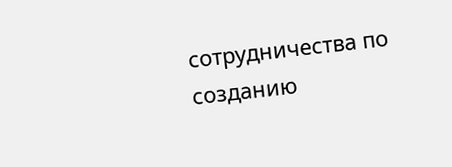сотрудничества по созданию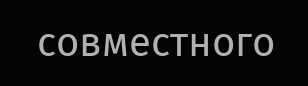совместного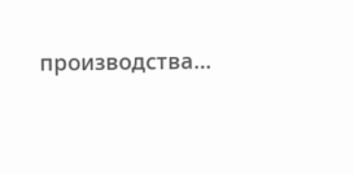производства…